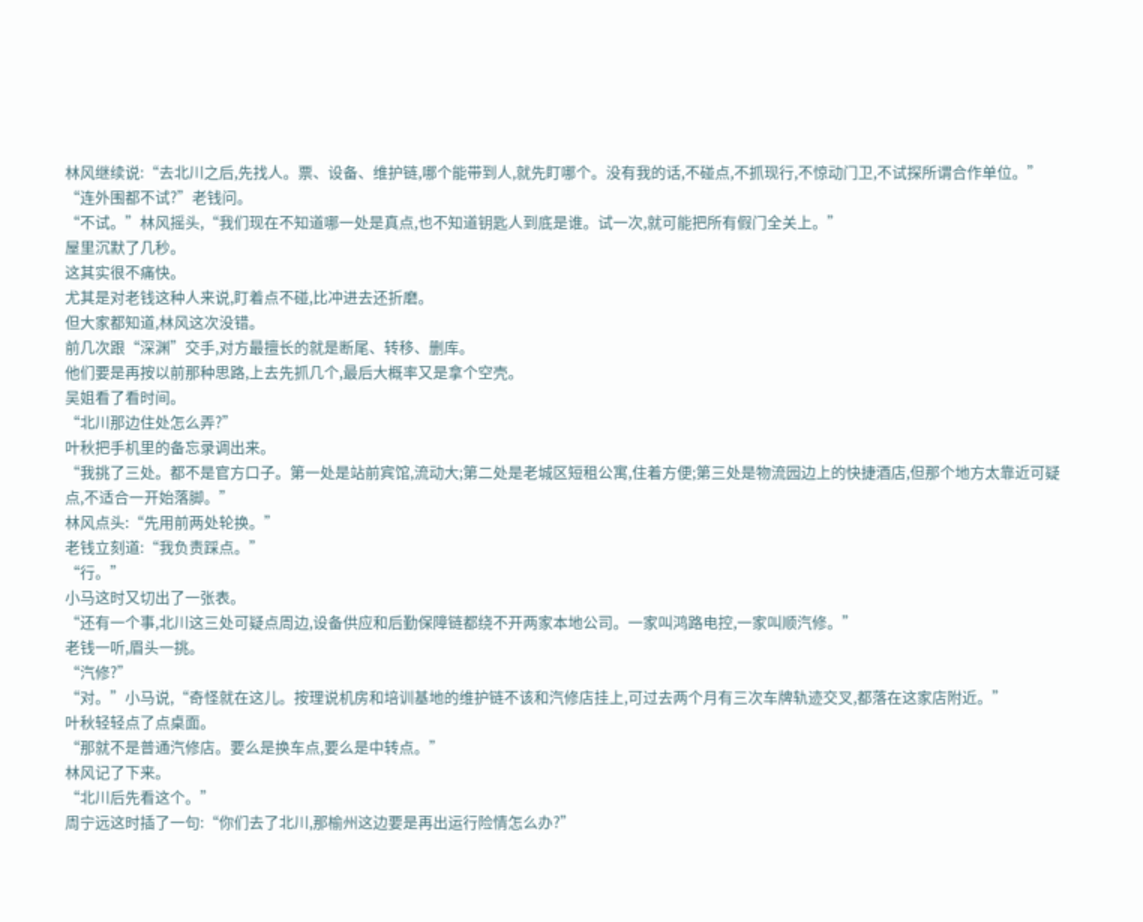林风继续说:“去北川之后,先找人。票、设备、维护链,哪个能带到人,就先盯哪个。没有我的话,不碰点,不抓现行,不惊动门卫,不试探所谓合作单位。”
“连外围都不试?”老钱问。
“不试。”林风摇头,“我们现在不知道哪一处是真点,也不知道钥匙人到底是谁。试一次,就可能把所有假门全关上。”
屋里沉默了几秒。
这其实很不痛快。
尤其是对老钱这种人来说,盯着点不碰,比冲进去还折磨。
但大家都知道,林风这次没错。
前几次跟“深渊”交手,对方最擅长的就是断尾、转移、删库。
他们要是再按以前那种思路,上去先抓几个,最后大概率又是拿个空壳。
吴姐看了看时间。
“北川那边住处怎么弄?”
叶秋把手机里的备忘录调出来。
“我挑了三处。都不是官方口子。第一处是站前宾馆,流动大;第二处是老城区短租公寓,住着方便;第三处是物流园边上的快捷酒店,但那个地方太靠近可疑点,不适合一开始落脚。”
林风点头:“先用前两处轮换。”
老钱立刻道:“我负责踩点。”
“行。”
小马这时又切出了一张表。
“还有一个事,北川这三处可疑点周边,设备供应和后勤保障链都绕不开两家本地公司。一家叫鸿路电控,一家叫顺汽修。”
老钱一听,眉头一挑。
“汽修?”
“对。”小马说,“奇怪就在这儿。按理说机房和培训基地的维护链不该和汽修店挂上,可过去两个月有三次车牌轨迹交叉,都落在这家店附近。”
叶秋轻轻点了点桌面。
“那就不是普通汽修店。要么是换车点,要么是中转点。”
林风记了下来。
“北川后先看这个。”
周宁远这时插了一句:“你们去了北川,那榆州这边要是再出运行险情怎么办?”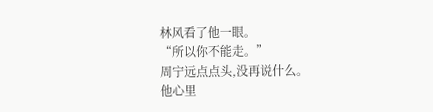林风看了他一眼。
“所以你不能走。”
周宁远点点头,没再说什么。
他心里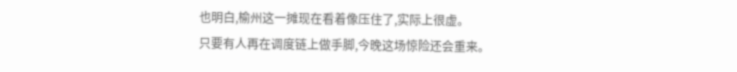也明白,榆州这一摊现在看着像压住了,实际上很虚。
只要有人再在调度链上做手脚,今晚这场惊险还会重来。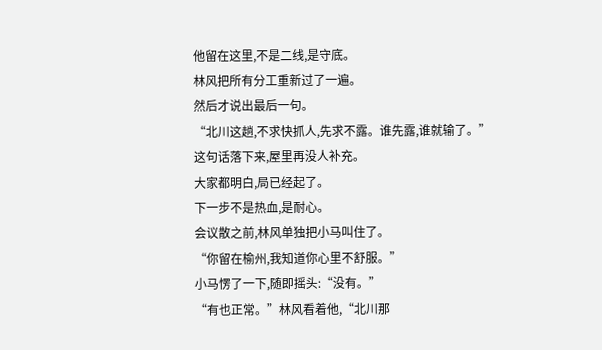他留在这里,不是二线,是守底。
林风把所有分工重新过了一遍。
然后才说出最后一句。
“北川这趟,不求快抓人,先求不露。谁先露,谁就输了。”
这句话落下来,屋里再没人补充。
大家都明白,局已经起了。
下一步不是热血,是耐心。
会议散之前,林风单独把小马叫住了。
“你留在榆州,我知道你心里不舒服。”
小马愣了一下,随即摇头:“没有。”
“有也正常。”林风看着他,“北川那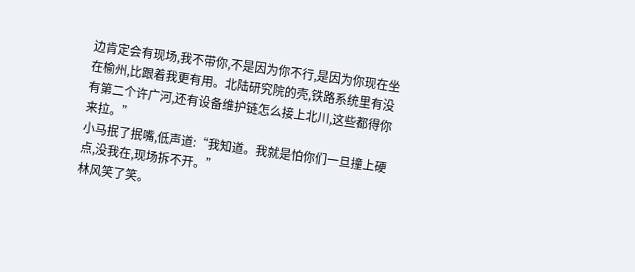边肯定会有现场,我不带你,不是因为你不行,是因为你现在坐在榆州,比跟着我更有用。北陆研究院的壳,铁路系统里有没有第二个许广河,还有设备维护链怎么接上北川,这些都得你来拉。”
小马抿了抿嘴,低声道:“我知道。我就是怕你们一旦撞上硬点,没我在,现场拆不开。”
林风笑了笑。